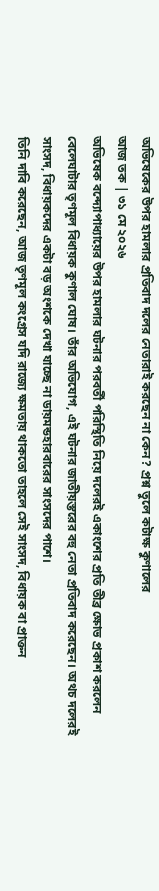অভিষেকের উপর হামলার প্রতিবাদ দলের নেতারাই করছেন না কেন? প্রশ্ন তুলে কটাক্ষ কুণালের
আজ তক | ৩১ মে ২০২৬
অভিষেক বন্দ্যোপাধ্যায়ের উপর হামলার ঘটনার পরবর্তী পরিস্থিতি নিয়ে দলেরই একাংশের প্রতি তীব্র ক্ষোভ প্রকাশ করলেন বেলেঘাটার তৃণমূল বিধায়ক কুণাল ঘোষ। তাঁর অভিযোগ, এই ঘটনার জাতীয়স্তরের বহু নেতা প্রতিবাদ করেছেন। অথচ দলেরই সাংসদ, বিধায়কদের একটা বড় অংশকে দেখা যাচ্ছে না ডায়মন্ডহারবারের সাংসদের পাশে।
তিনি দাবি করেছেন, আজ তৃণমূল কংগ্রেস যদি রাজ্যে ক্ষমতায় থাকতো তাহলে সেই সাংসদ, বিধায়ক বা প্রাক্তন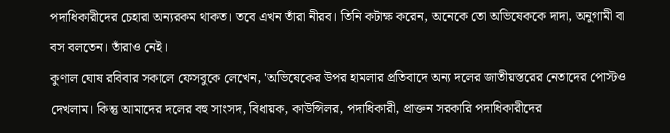পদাধিকারীদের চেহারা অন্যরকম থাকত। তবে এখন তাঁরা নীরব। তিনি কটাক্ষ করেন, অনেকে তো অভিষেককে দাদা, অনুগামী বা বস বলতেন। তাঁরাও নেই।
কুণাল ঘোষ রবিবার সকালে ফেসবুকে লেখেন, 'অভিষেকের উপর হামলার প্রতিবাদে অন্য দলের জাতীয়স্তরের নেতাদের পোস্টও দেখলাম। কিন্তু আমাদের দলের বহু সাংসদ, বিধায়ক, কাউন্সিলর, পদাধিকারী, প্রাক্তন সরকারি পদাধিকারীদের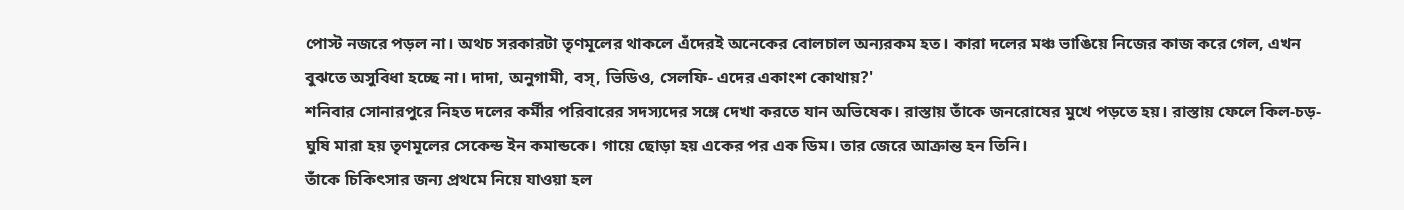পোস্ট নজরে পড়ল না। অথচ সরকারটা তৃণমূলের থাকলে এঁদেরই অনেকের বোলচাল অন্যরকম হত। কারা দলের মঞ্চ ভাঙিয়ে নিজের কাজ করে গেল, এখন বুঝতে অসুবিধা হচ্ছে না। দাদা, অনুগামী, বস্, ভিডিও, সেলফি- এদের একাংশ কোথায়?'
শনিবার সোনারপুরে নিহত দলের কর্মীর পরিবারের সদস্যদের সঙ্গে দেখা করতে যান অভিষেক। রাস্তায় তাঁকে জনরোষের মুখে পড়তে হয়। রাস্তায় ফেলে কিল-চড়-ঘুষি মারা হয় তৃণমূলের সেকেন্ড ইন কমান্ডকে। গায়ে ছোড়া হয় একের পর এক ডিম। তার জেরে আক্রান্ত হন তিনি।
তাঁকে চিকিৎসার জন্য প্রথমে নিয়ে যাওয়া হল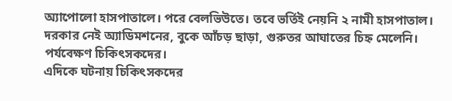অ্যাপোলো হাসপাতালে। পরে বেলভিউতে। তবে ভর্তিই নেয়নি ২ নামী হাসপাতাল। দরকার নেই অ্যাডিমশনের, বুকে আঁচড় ছাড়া, গুরুতর আঘাতের চিহ্ন মেলেনি। পর্যবেক্ষণ চিকিৎসকদের।
এদিকে ঘটনায় চিকিৎসকদের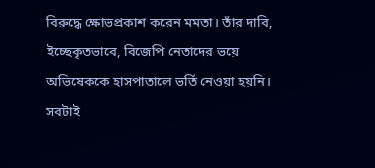বিরুদ্ধে ক্ষোভপ্রকাশ করেন মমতা। তাঁর দাবি, ইচ্ছেকৃতভাবে, বিজেপি নেতাদের ভয়ে অভিষেককে হাসপাতালে ভর্তি নেওয়া হয়নি। সবটাই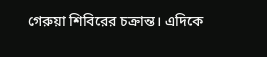গেরুয়া শিবিরের চক্রান্ত। এদিকে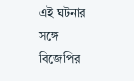এই ঘটনার সঙ্গে বিজেপির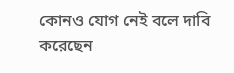কোনও যোগ নেই বলে দাবি করেছেন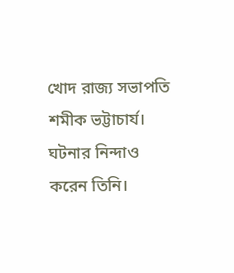খোদ রাজ্য সভাপতি শমীক ভট্টাচার্য। ঘটনার নিন্দাও করেন তিনি।